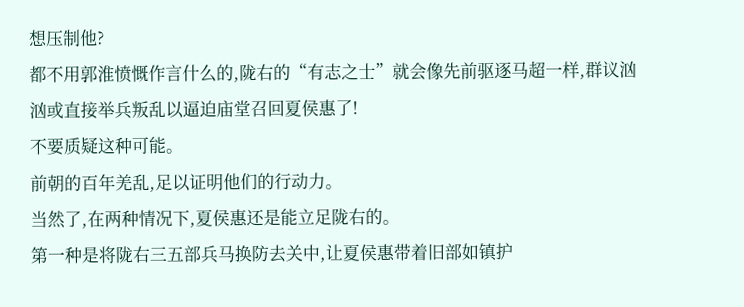想压制他?
都不用郭淮愤慨作言什么的,陇右的“有志之士”就会像先前驱逐马超一样,群议汹汹或直接举兵叛乱以逼迫庙堂召回夏侯惠了!
不要质疑这种可能。
前朝的百年羌乱,足以证明他们的行动力。
当然了,在两种情况下,夏侯惠还是能立足陇右的。
第一种是将陇右三五部兵马换防去关中,让夏侯惠带着旧部如镇护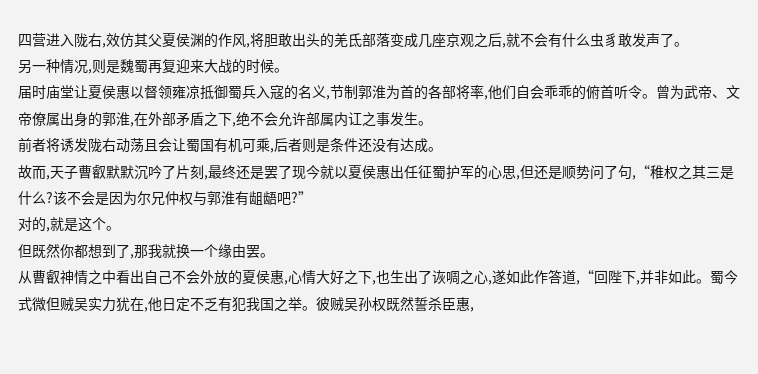四营进入陇右,效仿其父夏侯渊的作风,将胆敢出头的羌氐部落变成几座京观之后,就不会有什么虫豸敢发声了。
另一种情况,则是魏蜀再复迎来大战的时候。
届时庙堂让夏侯惠以督领雍凉抵御蜀兵入寇的名义,节制郭淮为首的各部将率,他们自会乖乖的俯首听令。曾为武帝、文帝僚属出身的郭淮,在外部矛盾之下,绝不会允许部属内讧之事发生。
前者将诱发陇右动荡且会让蜀国有机可乘,后者则是条件还没有达成。
故而,天子曹叡默默沉吟了片刻,最终还是罢了现今就以夏侯惠出任征蜀护军的心思,但还是顺势问了句,“稚权之其三是什么?该不会是因为尔兄仲权与郭淮有龃龉吧?”
对的,就是这个。
但既然你都想到了,那我就换一个缘由罢。
从曹叡神情之中看出自己不会外放的夏侯惠,心情大好之下,也生出了诙啁之心,遂如此作答道,“回陛下,并非如此。蜀今式微但贼吴实力犹在,他日定不乏有犯我国之举。彼贼吴孙权既然誓杀臣惠,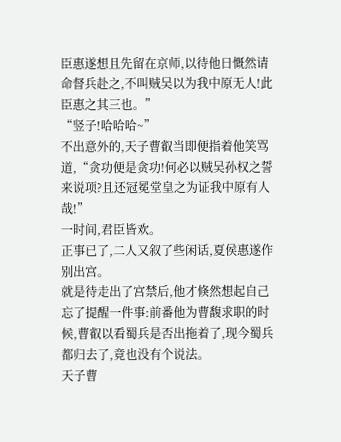臣惠遂想且先留在京师,以待他日慨然请命督兵赴之,不叫贼吴以为我中原无人!此臣惠之其三也。”
“竖子!哈哈哈~”
不出意外的,天子曹叡当即便指着他笑骂道,“贪功便是贪功!何必以贼吴孙权之誓来说项?且还冠冕堂皇之为证我中原有人哉!”
一时间,君臣皆欢。
正事已了,二人又叙了些闲话,夏侯惠遂作别出宫。
就是待走出了宫禁后,他才倏然想起自己忘了提醒一件事:前番他为曹馥求职的时候,曹叡以看蜀兵是否出拖着了,现今蜀兵都归去了,竟也没有个说法。
天子曹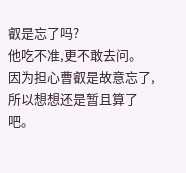叡是忘了吗?
他吃不准,更不敢去问。
因为担心曹叡是故意忘了,所以想想还是暂且算了吧。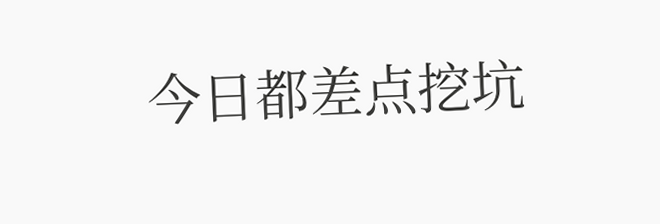今日都差点挖坑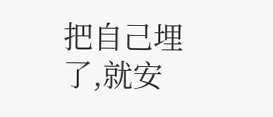把自己埋了,就安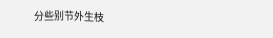分些别节外生枝